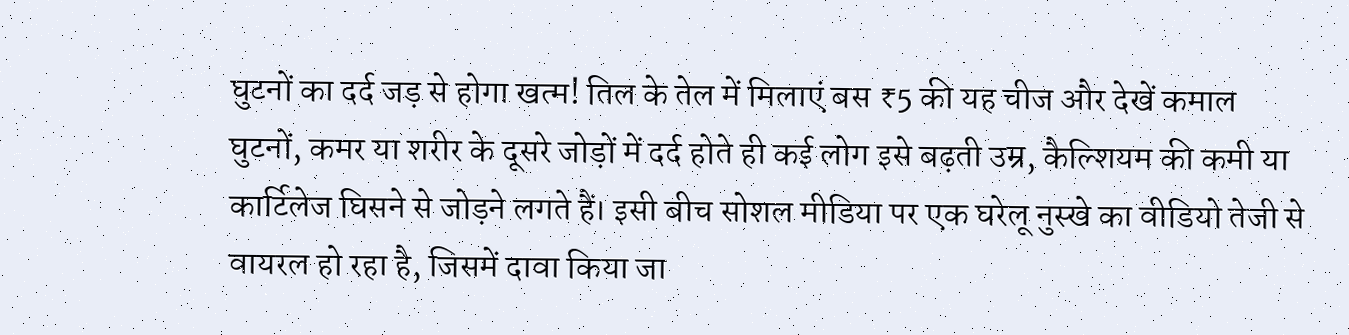घुटनों का दर्द जड़ से होगा खत्म! तिल के तेल में मिलाएं बस ₹5 की यह चीज और देखें कमाल
घुटनों, कमर या शरीर के दूसरे जोड़ों में दर्द होते ही कई लोग इसे बढ़ती उम्र, कैल्शियम की कमी या कार्टिलेज घिसने से जोड़ने लगते हैं। इसी बीच सोशल मीडिया पर एक घरेलू नुस्खे का वीडियो तेजी से वायरल हो रहा है, जिसमें दावा किया जा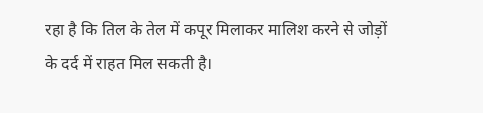रहा है कि तिल के तेल में कपूर मिलाकर मालिश करने से जोड़ों के दर्द में राहत मिल सकती है।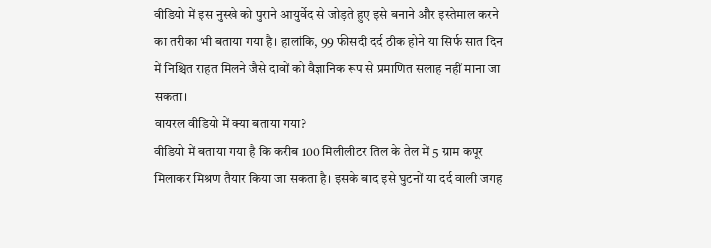वीडियो में इस नुस्खे को पुराने आयुर्वेद से जोड़ते हुए इसे बनाने और इस्तेमाल करने का तरीका भी बताया गया है। हालांकि, 99 फीसदी दर्द ठीक होने या सिर्फ सात दिन में निश्चित राहत मिलने जैसे दावों को वैज्ञानिक रूप से प्रमाणित सलाह नहीं माना जा सकता।
वायरल वीडियो में क्या बताया गया?
वीडियो में बताया गया है कि करीब 100 मिलीलीटर तिल के तेल में 5 ग्राम कपूर मिलाकर मिश्रण तैयार किया जा सकता है। इसके बाद इसे घुटनों या दर्द वाली जगह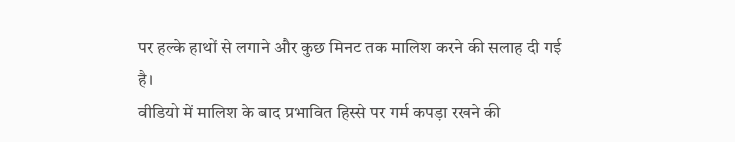पर हल्के हाथों से लगाने और कुछ मिनट तक मालिश करने की सलाह दी गई है।
वीडियो में मालिश के बाद प्रभावित हिस्से पर गर्म कपड़ा रखने की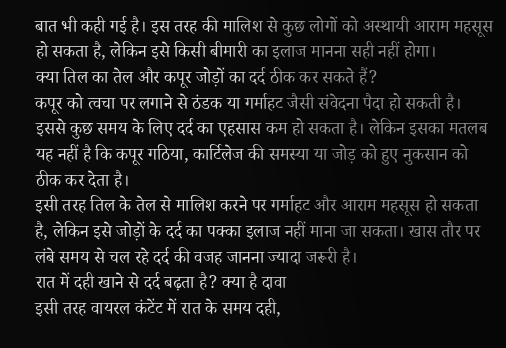बात भी कही गई है। इस तरह की मालिश से कुछ लोगों को अस्थायी आराम महसूस हो सकता है, लेकिन इसे किसी बीमारी का इलाज मानना सही नहीं होगा।
क्या तिल का तेल और कपूर जोड़ों का दर्द ठीक कर सकते हैं?
कपूर को त्वचा पर लगाने से ठंडक या गर्माहट जैसी संवेदना पैदा हो सकती है। इससे कुछ समय के लिए दर्द का एहसास कम हो सकता है। लेकिन इसका मतलब यह नहीं है कि कपूर गठिया, कार्टिलेज की समस्या या जोड़ को हुए नुकसान को ठीक कर देता है।
इसी तरह तिल के तेल से मालिश करने पर गर्माहट और आराम महसूस हो सकता है, लेकिन इसे जोड़ों के दर्द का पक्का इलाज नहीं माना जा सकता। खास तौर पर लंबे समय से चल रहे दर्द की वजह जानना ज्यादा जरूरी है।
रात में दही खाने से दर्द बढ़ता है? क्या है दावा
इसी तरह वायरल कंटेंट में रात के समय दही,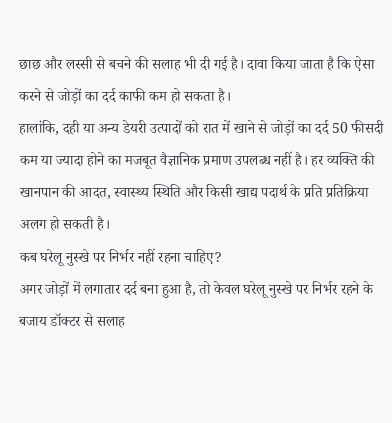छाछ और लस्सी से बचने की सलाह भी दी गई है। दावा किया जाता है कि ऐसा करने से जोड़ों का दर्द काफी कम हो सकता है।
हालांकि, दही या अन्य डेयरी उत्पादों को रात में खाने से जोड़ों का दर्द 50 फीसदी कम या ज्यादा होने का मजबूत वैज्ञानिक प्रमाण उपलब्ध नहीं है। हर व्यक्ति की खानपान की आदत, स्वास्थ्य स्थिति और किसी खाद्य पदार्थ के प्रति प्रतिक्रिया अलग हो सकती है।
कब घरेलू नुस्खे पर निर्भर नहीं रहना चाहिए?
अगर जोड़ों में लगातार दर्द बना हुआ है, तो केवल घरेलू नुस्खे पर निर्भर रहने के बजाय डॉक्टर से सलाह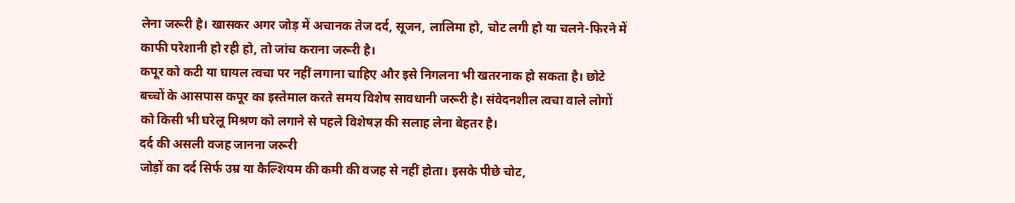लेना जरूरी है। खासकर अगर जोड़ में अचानक तेज दर्द, सूजन, लालिमा हो, चोट लगी हो या चलने-फिरने में काफी परेशानी हो रही हो, तो जांच कराना जरूरी है।
कपूर को कटी या घायल त्वचा पर नहीं लगाना चाहिए और इसे निगलना भी खतरनाक हो सकता है। छोटे बच्चों के आसपास कपूर का इस्तेमाल करते समय विशेष सावधानी जरूरी है। संवेदनशील त्वचा वाले लोगों को किसी भी घरेलू मिश्रण को लगाने से पहले विशेषज्ञ की सलाह लेना बेहतर है।
दर्द की असली वजह जानना जरूरी
जोड़ों का दर्द सिर्फ उम्र या कैल्शियम की कमी की वजह से नहीं होता। इसके पीछे चोट,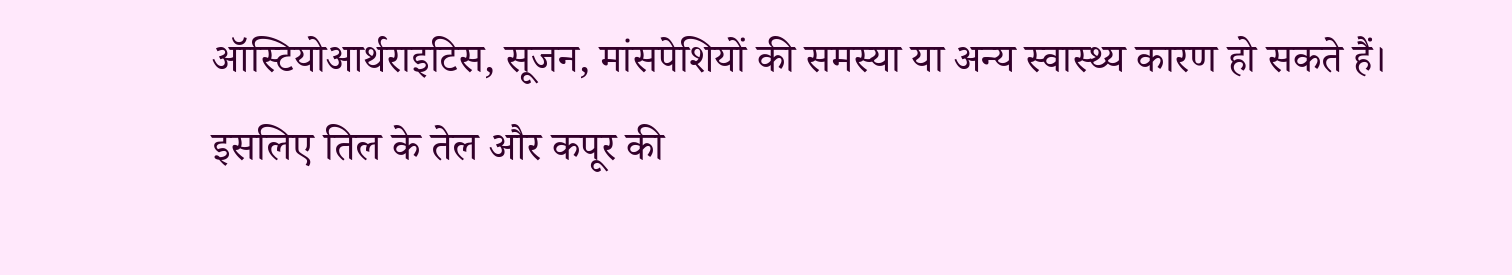ऑस्टियोआर्थराइटिस, सूजन, मांसपेशियों की समस्या या अन्य स्वास्थ्य कारण हो सकते हैं।
इसलिए तिल के तेल और कपूर की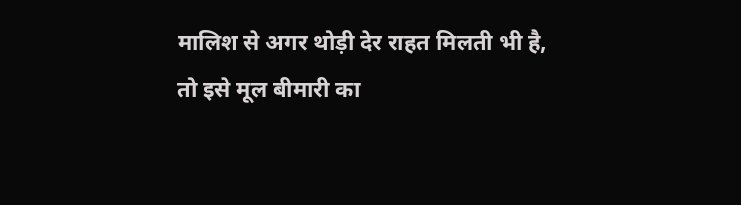मालिश से अगर थोड़ी देर राहत मिलती भी है, तो इसे मूल बीमारी का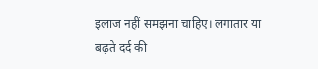इलाज नहीं समझना चाहिए। लगातार या बढ़ते दर्द की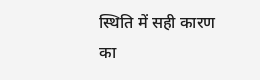स्थिति में सही कारण का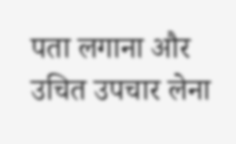पता लगाना और उचित उपचार लेना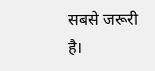सबसे जरूरी है।